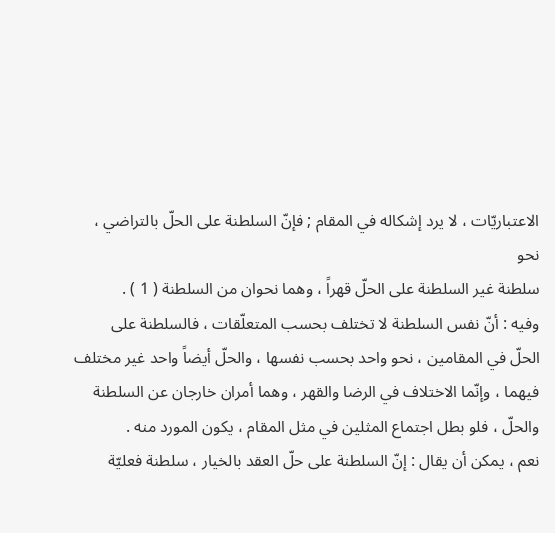الاعتباريّات ، لا يرد إشكاله في المقام ; فإنّ السلطنة على الحلّ بالتراضي ، نحو
سلطنة غير السلطنة على الحلّ قهراً ، وهما نحوان من السلطنة ( 1 ) .
وفيه : أنّ نفس السلطنة لا تختلف بحسب المتعلّقات ، فالسلطنة على
الحلّ في المقامين ، نحو واحد بحسب نفسها ، والحلّ أيضاً واحد غير مختلف
فيهما ، وإنّما الاختلاف في الرضا والقهر ، وهما أمران خارجان عن السلطنة
والحلّ ، فلو بطل اجتماع المثلين في مثل المقام ، يكون المورد منه .
نعم ، يمكن أن يقال : إنّ السلطنة على حلّ العقد بالخيار ، سلطنة فعليّة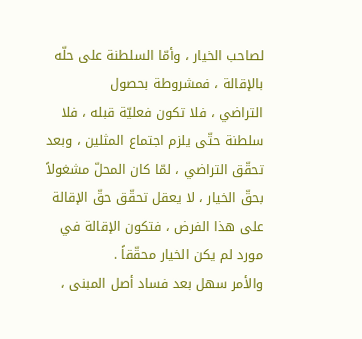لصاحب الخيار ، وأمّا السلطنة على حلّه بالإقالة ، فمشروطة بحصول
التراضي ، فلا تكون فعليّة قبله ، فلا سلطنة حتّى يلزم اجتماع المثلين ، وبعد
تحقّق التراضي ، لمّا كان المحلّ مشغولاً بحقّ الخيار ، لا يعقل تحقّق حقّ الإقالة
على هذا الفرض ، فتكون الإقالة في مورد لم يكن الخيار محقّقاً .
والأمر سهل بعد فساد أصل المبنى ،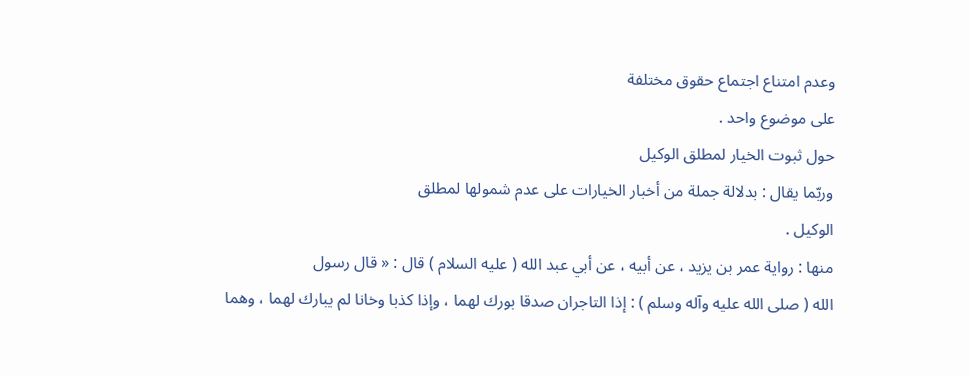وعدم امتناع اجتماع حقوق مختلفة
على موضوع واحد .
حول ثبوت الخيار لمطلق الوكيل
وربّما يقال : بدلالة جملة من أخبار الخيارات على عدم شمولها لمطلق
الوكيل .
منها : رواية عمر بن يزيد ، عن أبيه ، عن أبي عبد الله ( عليه السلام ) قال : « قال رسول
الله ( صلى الله عليه وآله وسلم ) : إذا التاجران صدقا بورك لهما ، وإذا كذبا وخانا لم يبارك لهما ، وهما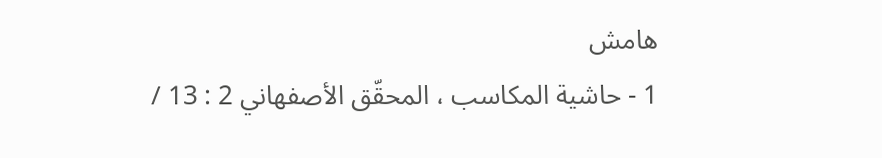هامش
1 - حاشية المكاسب ، المحقّق الأصفهاني 2 : 13 /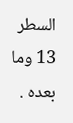السطر 13 وما بعده .